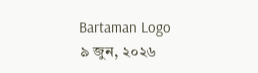Bartaman Logo
৯ জুন, ২০২৬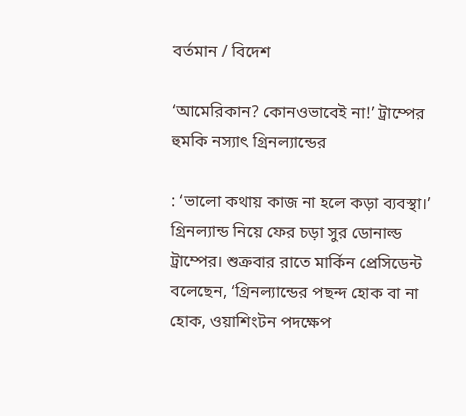বর্তমান / বিদেশ

‘আমেরিকান? কোনওভাবেই না!’ ট্রাম্পের হুমকি নস্যাৎ গ্রিনল্যান্ডের

: ‘ভালো কথায় কাজ না হলে কড়া ব্যবস্থা।’ গ্রিনল্যান্ড নিয়ে ফের চড়া সুর ডোনাল্ড ট্রাম্পের। শুক্রবার রাতে মার্কিন প্রেসিডেন্ট বলেছেন, ‘গ্রিনল্যান্ডের পছন্দ হোক বা না হোক, ওয়াশিংটন পদক্ষেপ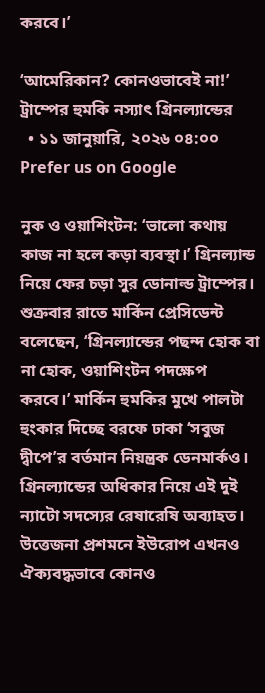করবে।’

‘আমেরিকান? কোনওভাবেই না!’ ট্রাম্পের হুমকি নস্যাৎ গ্রিনল্যান্ডের
  • ১১ জানুয়ারি, ২০২৬ ০৪:০০
Prefer us on Google

নুক ও ওয়াশিংটন: ‘ভালো কথায় কাজ না হলে কড়া ব্যবস্থা।’ গ্রিনল্যান্ড নিয়ে ফের চড়া সুর ডোনাল্ড ট্রাম্পের। শুক্রবার রাতে মার্কিন প্রেসিডেন্ট বলেছেন, ‘গ্রিনল্যান্ডের পছন্দ হোক বা না হোক, ওয়াশিংটন পদক্ষেপ করবে।’ মার্কিন হুমকির মুখে পালটা হুংকার দিচ্ছে বরফে ঢাকা ‘সবুজ দ্বীপে’র বর্তমান নিয়ন্ত্রক ডেনমার্কও। গ্রিনল্যান্ডের অধিকার নিয়ে এই দুই ন্যাটো সদস্যের রেষারেষি অব্যাহত। উত্তেজনা প্রশমনে ইউরোপ এখনও ঐক্যবদ্ধভাবে কোনও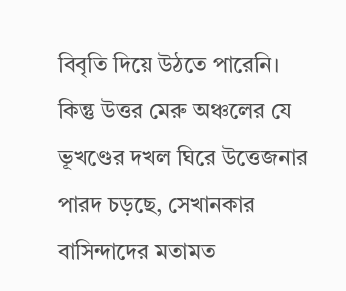বিবৃতি দিয়ে উঠতে পারেনি। কিন্তু উত্তর মেরু অঞ্চলের যে ভূখণ্ডের দখল ঘিরে উত্তেজনার পারদ চড়ছে, সেখানকার বাসিন্দাদের মতামত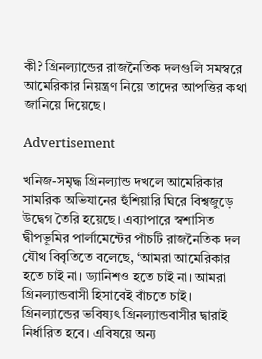কী? গ্রিনল্যান্ডের রাজনৈতিক দলগুলি সমস্বরে আমেরিকার নিয়ন্ত্রণ নিয়ে তাদের আপত্তির কথা জানিয়ে দিয়েছে।

Advertisement

খনিজ-সমৃদ্ধ গ্রিনল্যান্ড দখলে আমেরিকার সামরিক অভিযানের হুঁশিয়ারি ঘিরে বিশ্বজুড়ে উদ্বেগ তৈরি হয়েছে। এব্যাপারে স্বশাসিত দ্বীপভূমির পার্লামেন্টের পাঁচটি রাজনৈতিক দল যৌথ বিবৃতিতে বলেছে, ‘আমরা আমেরিকার হতে চাই না। ড্যানিশও হতে চাই না। আমরা গ্রিনল্যান্ডবাসী হিসাবেই বাঁচতে চাই। গ্রিনল্যান্ডের ভবিষ্যৎ গ্রিনল্যান্ডবাসীর দ্বারাই নির্ধারিত হবে। এবিষয়ে অন্য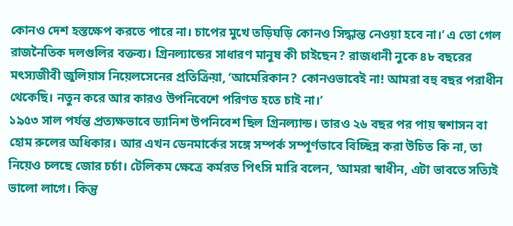কোনও দেশ হস্তক্ষেপ করতে পারে না। চাপের মুখে তড়িঘড়ি কোনও সিদ্ধান্ত নেওয়া হবে না।’ এ তো গেল রাজনৈতিক দলগুলির বক্তব্য। গ্রিনল্যান্ডের সাধারণ মানুষ কী চাইছেন? রাজধানী নুকে ৪৮ বছরের মৎস্যজীবী জুলিয়াস নিয়েলসেনের প্রতিক্রিয়া, ‘আমেরিকান? কোনওভাবেই না! আমরা বহু বছর পরাধীন থেকেছি। নতুন করে আর কারও উপনিবেশে পরিণত হতে চাই না।’
১৯৫৩ সাল পর্যন্ত প্রত্যক্ষভাবে ড্যানিশ উপনিবেশ ছিল গ্রিনল্যান্ড। তারও ২৬ বছর পর পায় স্বশাসন বা হোম রুলের অধিকার। আর এখন ডেনমার্কের সঙ্গে সম্পর্ক সম্পূর্ণভাবে বিচ্ছিন্ন করা উচিত কি না, তা নিয়েও চলছে জোর চর্চা। টেলিকম ক্ষেত্রে কর্মরত পিৎসি মারি বলেন, ‘আমরা স্বাধীন, এটা ভাবতে সত্যিই ভালো লাগে। কিন্তু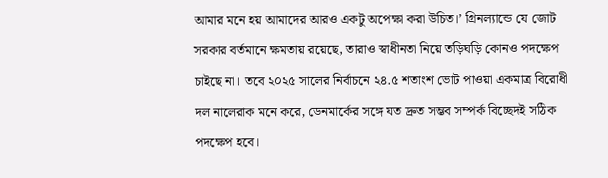আমার মনে হয় আমাদের আরও একটু অপেক্ষা করা উচিত।’ গ্রিনল্যান্ডে যে জোট সরকার বর্তমানে ক্ষমতায় রয়েছে, তারাও স্বাধীনতা নিয়ে তড়িঘড়ি কোনও পদক্ষেপ চাইছে না। তবে ২০২৫ সালের নির্বাচনে ২৪.৫ শতাংশ ভোট পাওয়া একমাত্র বিরোধী দল নালেরাক মনে করে, ডেনমার্কের সঙ্গে যত দ্রুত সম্ভব সম্পর্ক বিচ্ছেদই সঠিক পদক্ষেপ হবে।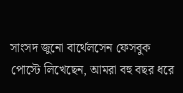সাংসদ জুনো বার্থেলসেন ফেসবুক পোস্টে লিখেছেন, আমরা বহু বছর ধরে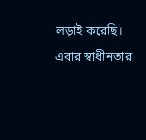লড়াই করেছি। এবার স্বাধীনতার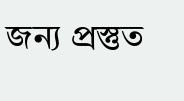জন্য প্রস্তুত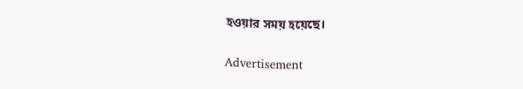হওয়ার সময় হয়েছে।

Advertisement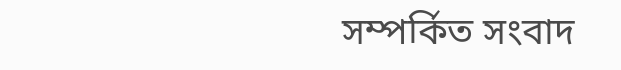সম্পর্কিত সংবাদ